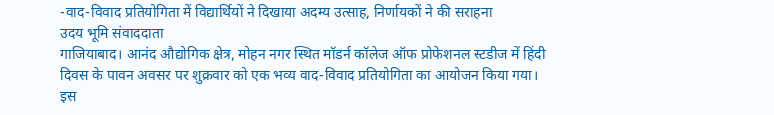-वाद-विवाद प्रतियोगिता में विद्यार्थियों ने दिखाया अदम्य उत्साह, निर्णायकों ने की सराहना
उदय भूमि संवाददाता
गाजियाबाद। आनंद औद्योगिक क्षेत्र, मोहन नगर स्थित मॉडर्न कॉलेज ऑफ प्रोफेशनल स्टडीज में हिंदी दिवस के पावन अवसर पर शुक्रवार को एक भव्य वाद-विवाद प्रतियोगिता का आयोजन किया गया। इस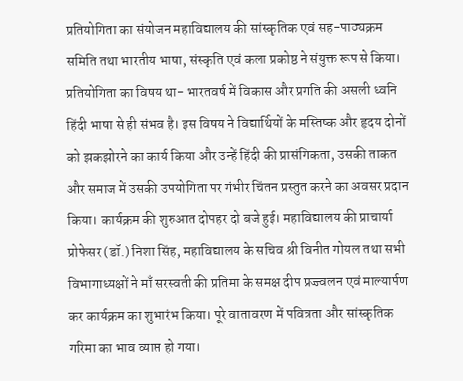प्रतियोगिता का संयोजन महाविद्यालय की सांस्कृतिक एवं सह-पाठ्यक्रम समिति तथा भारतीय भाषा, संस्कृति एवं कला प्रकोष्ठ ने संयुक्त रूप से किया। प्रतियोगिता का विषय था- भारतवर्ष में विकास और प्रगति की असली ध्वनि हिंदी भाषा से ही संभव है। इस विषय ने विद्यार्थियों के मस्तिष्क और हृदय दोनों को झकझोरने का कार्य किया और उन्हें हिंदी की प्रासंगिकता, उसकी ताकत और समाज में उसकी उपयोगिता पर गंभीर चिंतन प्रस्तुत करने का अवसर प्रदान किया। कार्यक्रम की शुरुआत दोपहर दो बजे हुई। महाविद्यालय की प्राचार्या प्रोफेसर (डॉ.) निशा सिंह, महाविद्यालय के सचिव श्री विनीत गोयल तथा सभी विभागाध्यक्षों ने माँ सरस्वती की प्रतिमा के समक्ष दीप प्रज्ज्वलन एवं माल्यार्पण कर कार्यक्रम का शुभारंभ किया। पूरे वातावरण में पवित्रता और सांस्कृतिक गरिमा का भाव व्याप्त हो गया।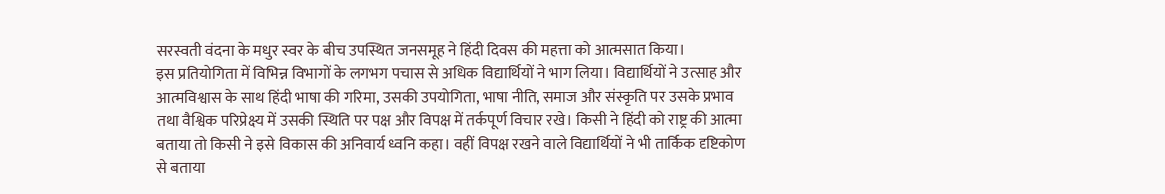सरस्वती वंदना के मधुर स्वर के बीच उपस्थित जनसमूह ने हिंदी दिवस की महत्ता को आत्मसात किया।
इस प्रतियोगिता में विभिन्न विभागों के लगभग पचास से अधिक विद्यार्थियों ने भाग लिया। विद्यार्थियों ने उत्साह और आत्मविश्वास के साथ हिंदी भाषा की गरिमा, उसकी उपयोगिता, भाषा नीति, समाज और संस्कृति पर उसके प्रभाव तथा वैश्विक परिप्रेक्ष्य में उसकी स्थिति पर पक्ष और विपक्ष में तर्कपूर्ण विचार रखे। किसी ने हिंदी को राष्ट्र की आत्मा बताया तो किसी ने इसे विकास की अनिवार्य ध्वनि कहा। वहीं विपक्ष रखने वाले विद्यार्थियों ने भी तार्किक दृष्टिकोण से बताया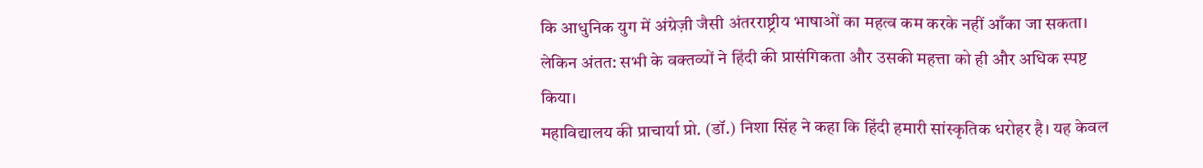कि आधुनिक युग में अंग्रेज़ी जैसी अंतरराष्ट्रीय भाषाओं का महत्व कम करके नहीं आँका जा सकता। लेकिन अंतत: सभी के वक्तव्यों ने हिंदी की प्रासंगिकता और उसकी महत्ता को ही और अधिक स्पष्ट किया।
महाविद्यालय की प्राचार्या प्रो. (डॉ.) निशा सिंह ने कहा कि हिंदी हमारी सांस्कृतिक धरोहर है। यह केवल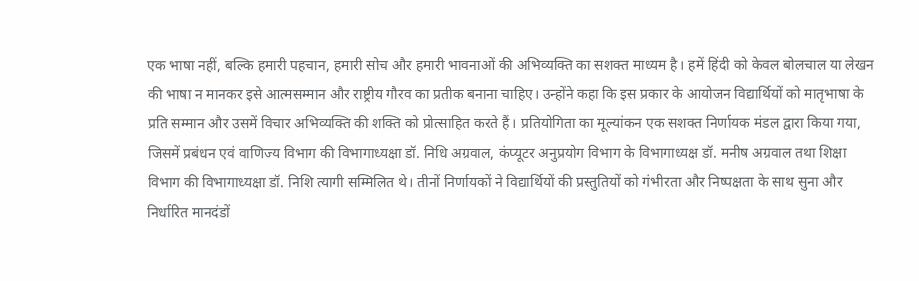एक भाषा नहीं, बल्कि हमारी पहचान, हमारी सोच और हमारी भावनाओं की अभिव्यक्ति का सशक्त माध्यम है। हमें हिंदी को केवल बोलचाल या लेखन की भाषा न मानकर इसे आत्मसम्मान और राष्ट्रीय गौरव का प्रतीक बनाना चाहिए। उन्होंने कहा कि इस प्रकार के आयोजन विद्यार्थियों को मातृभाषा के प्रति सम्मान और उसमें विचार अभिव्यक्ति की शक्ति को प्रोत्साहित करते हैं। प्रतियोगिता का मूल्यांकन एक सशक्त निर्णायक मंडल द्वारा किया गया, जिसमें प्रबंधन एवं वाणिज्य विभाग की विभागाध्यक्षा डॉ. निधि अग्रवाल, कंप्यूटर अनुप्रयोग विभाग के विभागाध्यक्ष डॉ. मनीष अग्रवाल तथा शिक्षा विभाग की विभागाध्यक्षा डॉ. निशि त्यागी सम्मिलित थे। तीनों निर्णायकों ने विद्यार्थियों की प्रस्तुतियों को गंभीरता और निष्पक्षता के साथ सुना और निर्धारित मानदंडों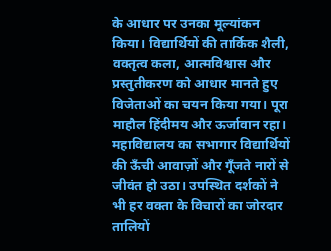के आधार पर उनका मूल्यांकन किया। विद्यार्थियों की तार्किक शैली, वक्तृत्व कला, आत्मविश्वास और प्रस्तुतीकरण को आधार मानते हुए विजेताओं का चयन किया गया। पूरा माहौल हिंदीमय और ऊर्जावान रहा। महाविद्यालय का सभागार विद्यार्थियों की ऊँची आवाज़ों और गूँजते नारों से जीवंत हो उठा। उपस्थित दर्शकों ने भी हर वक्ता के विचारों का जोरदार तालियों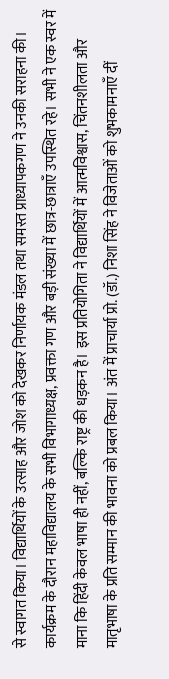से स्वागत किया। विद्यार्थियों के उत्साह और जोश को देखकर निर्णायक मंडल तथा समस्त प्राध्यापकगण ने उनकी सराहना की।
कार्यक्रम के दौरान महाविद्यालय के सभी विभागाध्यक्ष, प्रवक्ता गण और बड़ी संख्या में छात्र-छात्राएँ उपस्थित रहे। सभी ने एक स्वर में माना कि हिंदी केवल भाषा ही नहीं, बल्कि राष्ट्र की धड़कन है। इस प्रतियोगिता ने विद्यार्थियों में आत्मविश्वास, चिंतनशीलता और मातृभाषा के प्रति सम्मान की भावना को प्रबल किया। अंत में प्राचार्या प्रो. (डॉ.) निशा सिंह ने विजेताओं को शुभकामनाएँ दीं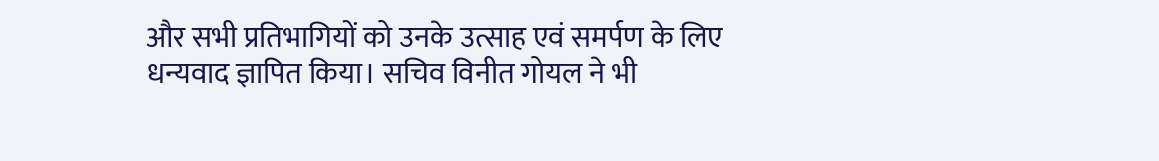और सभी प्रतिभागियों को उनके उत्साह एवं समर्पण के लिए धन्यवाद ज्ञापित किया। सचिव विनीत गोयल ने भी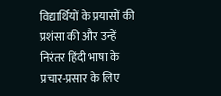विद्यार्थियों के प्रयासों की प्रशंसा की और उन्हें निरंतर हिंदी भाषा के प्रचार-प्रसार के लिए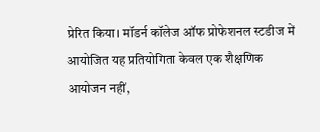प्रेरित किया। मॉडर्न कॉलेज ऑफ प्रोफेशनल स्टडीज में आयोजित यह प्रतियोगिता केवल एक शैक्षणिक आयोजन नहीं,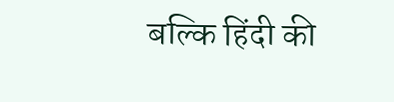बल्कि हिंदी की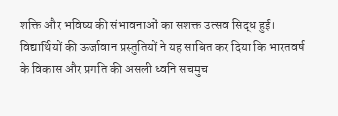शक्ति और भविष्य की संभावनाओं का सशक्त उत्सव सिद्ध हुई। विद्यार्थियों की ऊर्जावान प्रस्तुतियों ने यह साबित कर दिया कि भारतवर्ष के विकास और प्रगति की असली ध्वनि सचमुच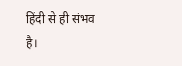हिंदी से ही संभव है।